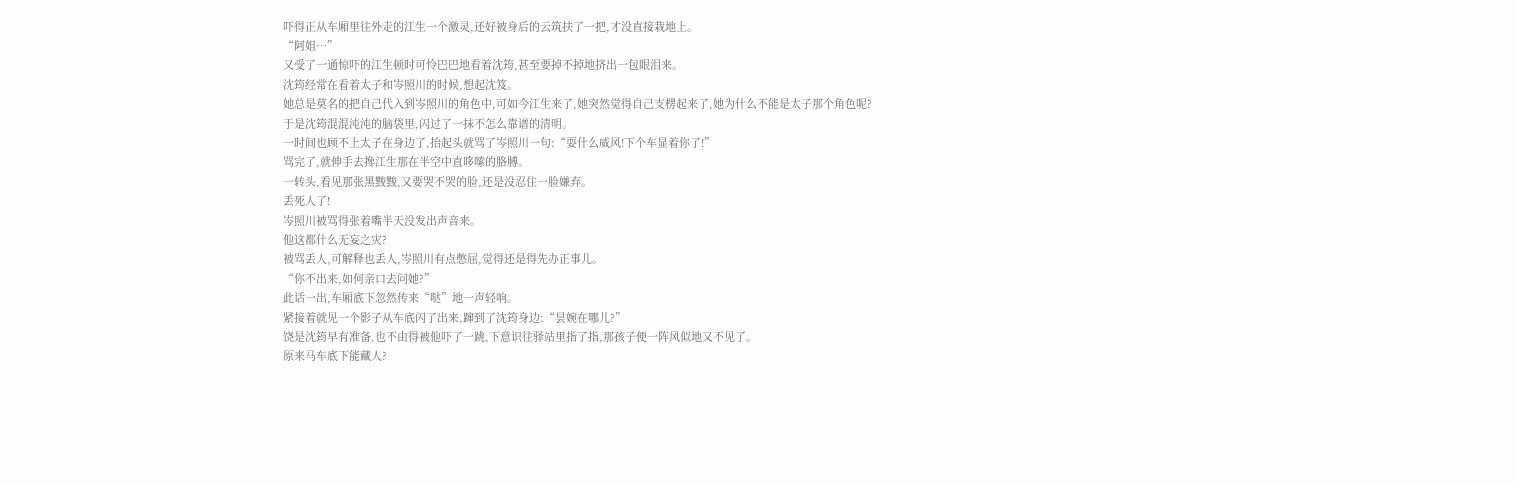吓得正从车厢里往外走的江生一个激灵,还好被身后的云筑扶了一把,才没直接栽地上。
“阿姐…”
又受了一通惊吓的江生顿时可怜巴巴地看着沈筠,甚至要掉不掉地挤出一包眼泪来。
沈筠经常在看着太子和岑照川的时候,想起沈笈。
她总是莫名的把自己代入到岑照川的角色中,可如今江生来了,她突然觉得自己支楞起来了,她为什么不能是太子那个角色呢?
于是沈筠混混沌沌的脑袋里,闪过了一抹不怎么靠谱的清明。
一时间也顾不上太子在身边了,抬起头就骂了岑照川一句:“耍什么威风!下个车显着你了!”
骂完了,就伸手去搀江生那在半空中直哆嗦的胳膊。
一转头,看见那张黑黢黢,又要哭不哭的脸,还是没忍住一脸嫌弃。
丢死人了!
岑照川被骂得张着嘴半天没发出声音来。
他这都什么无妄之灾?
被骂丢人,可解释也丢人,岑照川有点憋屈,觉得还是得先办正事儿。
“你不出来,如何亲口去问她?”
此话一出,车厢底下忽然传来“哒”地一声轻响。
紧接着就见一个影子从车底闪了出来,蹿到了沈筠身边:“昙婉在哪儿?”
饶是沈筠早有准备,也不由得被他吓了一跳,下意识往驿站里指了指,那孩子便一阵风似地又不见了。
原来马车底下能藏人?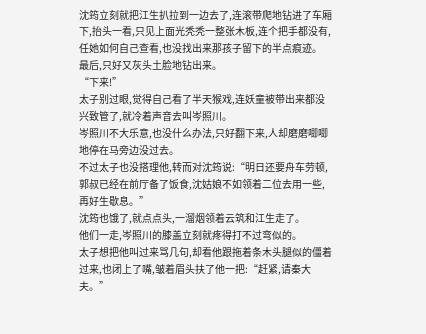沈筠立刻就把江生扒拉到一边去了,连滚带爬地钻进了车厢下,抬头一看,只见上面光秃秃一整张木板,连个把手都没有,任她如何自己查看,也没找出来那孩子留下的半点痕迹。
最后,只好又灰头土脸地钻出来。
“下来!”
太子别过眼,觉得自己看了半天猴戏,连妖童被带出来都没兴致管了,就冷着声音去叫岑照川。
岑照川不大乐意,也没什么办法,只好翻下来,人却磨磨唧唧地停在马旁边没过去。
不过太子也没搭理他,转而对沈筠说:“明日还要舟车劳顿,郭叔已经在前厅备了饭食,沈姑娘不如领着二位去用一些,再好生歇息。”
沈筠也饿了,就点点头,一溜烟领着云筑和江生走了。
他们一走,岑照川的膝盖立刻就疼得打不过弯似的。
太子想把他叫过来骂几句,却看他跟拖着条木头腿似的僵着过来,也闭上了嘴,皱着眉头扶了他一把:“赶紧,请秦大夫。”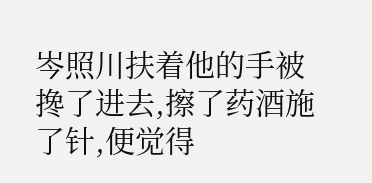岑照川扶着他的手被搀了进去,擦了药酒施了针,便觉得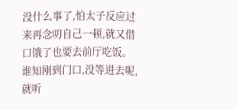没什么事了,怕太子反应过来再念叨自己一顿,就又借口饿了也要去前厅吃饭。
谁知刚到门口,没等进去呢,就听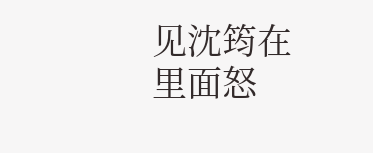见沈筠在里面怒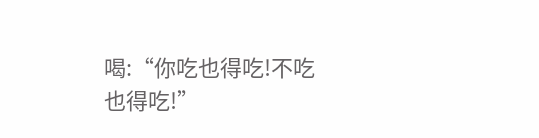喝:“你吃也得吃!不吃也得吃!”